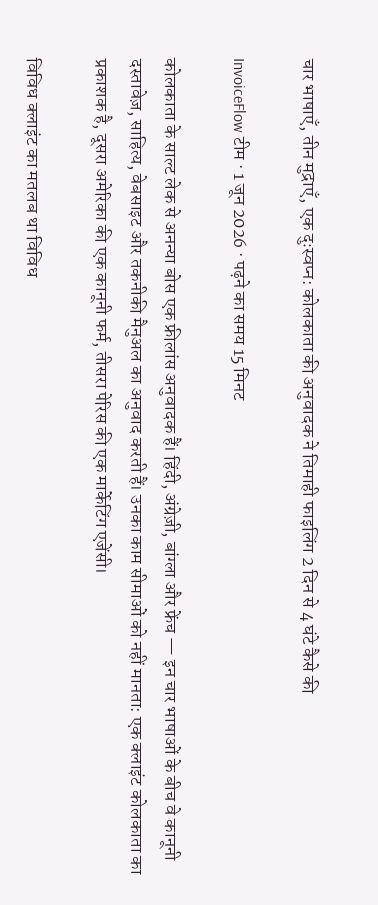चार भाषाएँ, तीन मुद्राएँ, एक दुःस्वप्न: कोलकाता की अनुवादक ने तिमाही फाइलिंग 2 दिन से 4 घंटे कैसे की

InvoiceFlow टीम · 1 जून 2026 · पढ़ने का समय 15 मिनट

कोलकाता के साल्ट लेक से अनन्या बोस एक फ्रीलांस अनुवादक हैं। हिंदी, अंग्रेज़ी, बांग्ला और फ्रेंच — इन चार भाषाओं के बीच वे कानूनी दस्तावेज़, साहित्य, वेबसाइट और तकनीकी मैनुअल का अनुवाद करती हैं। उनका काम सीमाओं को नहीं मानता: एक क्लाइंट कोलकाता का प्रकाशक है, दूसरा अमेरिका की एक कानूनी फर्म, तीसरा पेरिस की एक मार्केटिंग एजेंसी।

विविध क्लाइंट का मतलब था विविध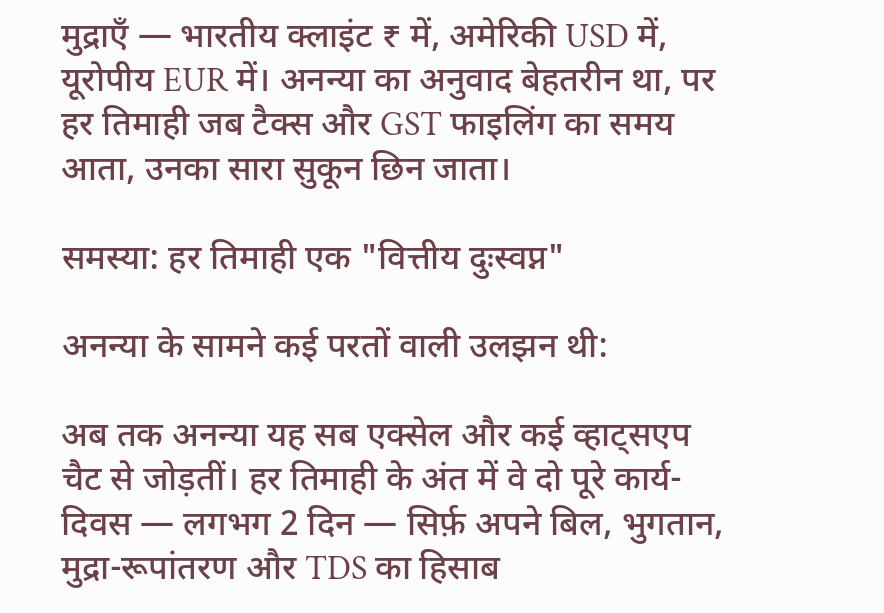मुद्राएँ — भारतीय क्लाइंट ₹ में, अमेरिकी USD में, यूरोपीय EUR में। अनन्या का अनुवाद बेहतरीन था, पर हर तिमाही जब टैक्स और GST फाइलिंग का समय आता, उनका सारा सुकून छिन जाता।

समस्या: हर तिमाही एक "वित्तीय दुःस्वप्न"

अनन्या के सामने कई परतों वाली उलझन थी:

अब तक अनन्या यह सब एक्सेल और कई व्हाट्सएप चैट से जोड़तीं। हर तिमाही के अंत में वे दो पूरे कार्य-दिवस — लगभग 2 दिन — सिर्फ़ अपने बिल, भुगतान, मुद्रा-रूपांतरण और TDS का हिसाब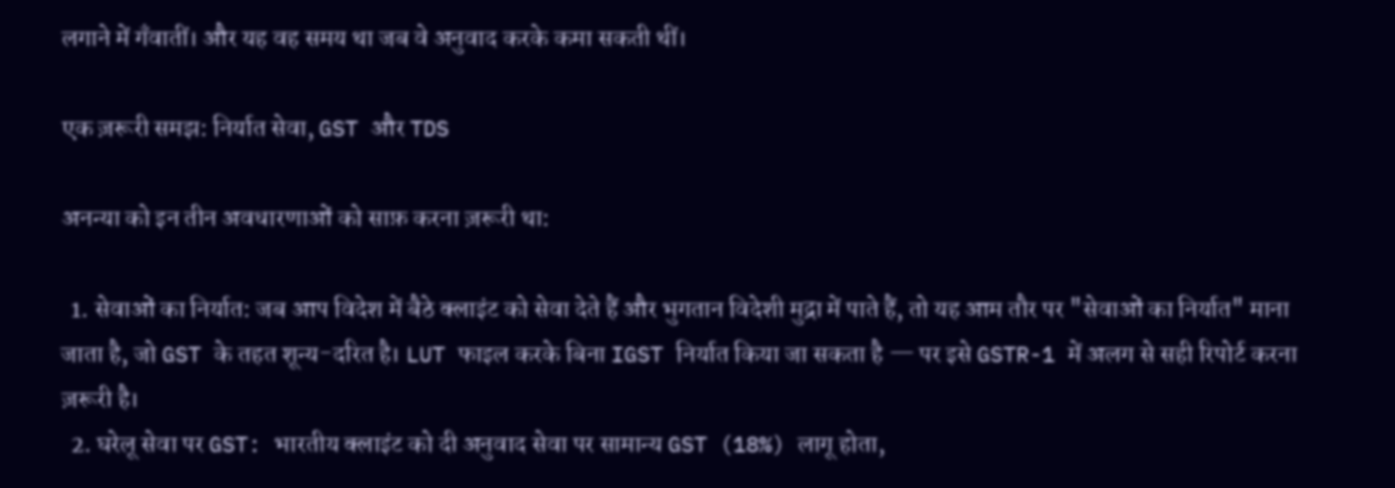लगाने में गँवातीं। और यह वह समय था जब वे अनुवाद करके कमा सकती थीं।

एक ज़रूरी समझ: निर्यात सेवा, GST और TDS

अनन्या को इन तीन अवधारणाओं को साफ़ करना ज़रूरी था:

  1. सेवाओं का निर्यात: जब आप विदेश में बैठे क्लाइंट को सेवा देते हैं और भुगतान विदेशी मुद्रा में पाते हैं, तो यह आम तौर पर "सेवाओं का निर्यात" माना जाता है, जो GST के तहत शून्य-दरित है। LUT फाइल करके बिना IGST निर्यात किया जा सकता है — पर इसे GSTR-1 में अलग से सही रिपोर्ट करना ज़रूरी है।
  2. घरेलू सेवा पर GST: भारतीय क्लाइंट को दी अनुवाद सेवा पर सामान्य GST (18%) लागू होता,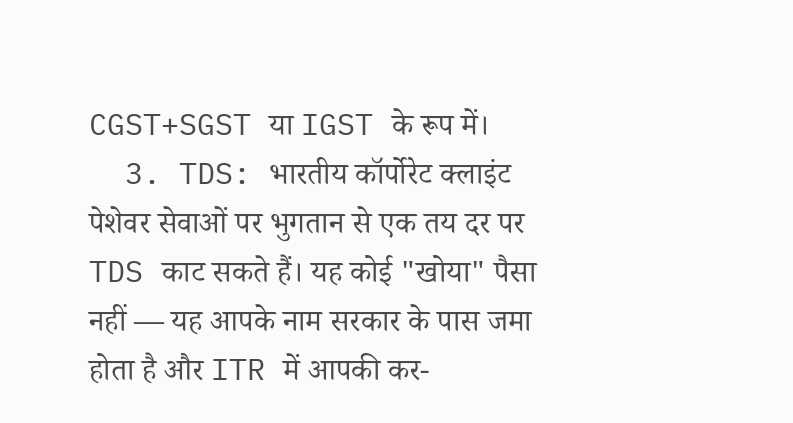CGST+SGST या IGST के रूप में।
  3. TDS: भारतीय कॉर्पोरेट क्लाइंट पेशेवर सेवाओं पर भुगतान से एक तय दर पर TDS काट सकते हैं। यह कोई "खोया" पैसा नहीं — यह आपके नाम सरकार के पास जमा होता है और ITR में आपकी कर-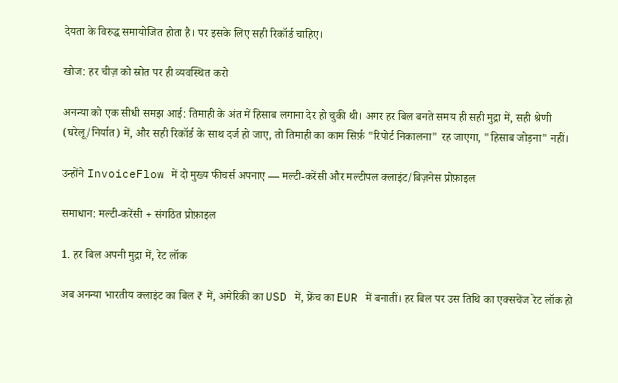देयता के विरुद्ध समायोजित होता है। पर इसके लिए सही रिकॉर्ड चाहिए।

खोज: हर चीज़ को स्रोत पर ही व्यवस्थित करो

अनन्या को एक सीधी समझ आई: तिमाही के अंत में हिसाब लगाना देर हो चुकी थी। अगर हर बिल बनते समय ही सही मुद्रा में, सही श्रेणी (घरेलू/निर्यात) में, और सही रिकॉर्ड के साथ दर्ज हो जाए, तो तिमाही का काम सिर्फ़ "रिपोर्ट निकालना" रह जाएगा, "हिसाब जोड़ना" नहीं।

उन्होंने InvoiceFlow में दो मुख्य फीचर्स अपनाए — मल्टी-करेंसी और मल्टीपल क्लाइंट/बिज़नेस प्रोफ़ाइल

समाधान: मल्टी-करेंसी + संगठित प्रोफ़ाइल

1. हर बिल अपनी मुद्रा में, रेट लॉक

अब अनन्या भारतीय क्लाइंट का बिल ₹ में, अमेरिकी का USD में, फ्रेंच का EUR में बनातीं। हर बिल पर उस तिथि का एक्सचेंज रेट लॉक हो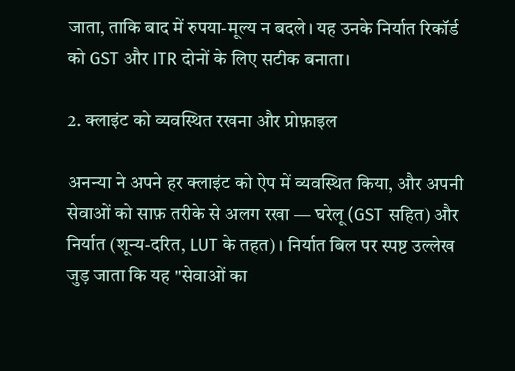जाता, ताकि बाद में रुपया-मूल्य न बदले। यह उनके निर्यात रिकॉर्ड को GST और ITR दोनों के लिए सटीक बनाता।

2. क्लाइंट को व्यवस्थित रखना और प्रोफ़ाइल

अनन्या ने अपने हर क्लाइंट को ऐप में व्यवस्थित किया, और अपनी सेवाओं को साफ़ तरीके से अलग रखा — घरेलू (GST सहित) और निर्यात (शून्य-दरित, LUT के तहत)। निर्यात बिल पर स्पष्ट उल्लेख जुड़ जाता कि यह "सेवाओं का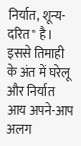निर्यात, शून्य-दरित" है। इससे तिमाही के अंत में घरेलू और निर्यात आय अपने-आप अलग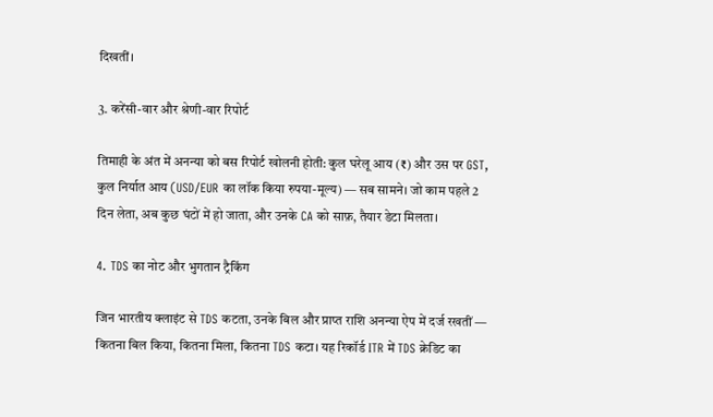दिखतीं।

3. करेंसी-वार और श्रेणी-वार रिपोर्ट

तिमाही के अंत में अनन्या को बस रिपोर्ट खोलनी होती: कुल घरेलू आय (₹) और उस पर GST, कुल निर्यात आय (USD/EUR का लॉक किया रुपया-मूल्य) — सब सामने। जो काम पहले 2 दिन लेता, अब कुछ घंटों में हो जाता, और उनके CA को साफ़, तैयार डेटा मिलता।

4. TDS का नोट और भुगतान ट्रैकिंग

जिन भारतीय क्लाइंट से TDS कटता, उनके बिल और प्राप्त राशि अनन्या ऐप में दर्ज रखतीं — कितना बिल किया, कितना मिला, कितना TDS कटा। यह रिकॉर्ड ITR में TDS क्रेडिट का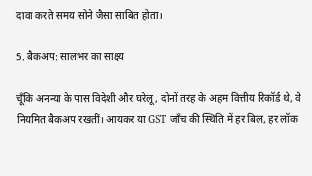दावा करते समय सोने जैसा साबित होता।

5. बैकअप: सालभर का साक्ष्य

चूँकि अनन्या के पास विदेशी और घरेलू, दोनों तरह के अहम वित्तीय रिकॉर्ड थे, वे नियमित बैकअप रखतीं। आयकर या GST जाँच की स्थिति में हर बिल, हर लॉक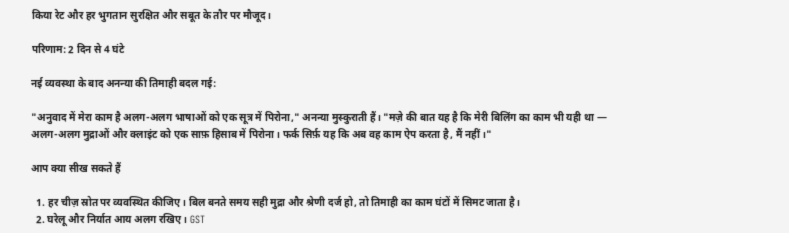किया रेट और हर भुगतान सुरक्षित और सबूत के तौर पर मौजूद।

परिणाम: 2 दिन से 4 घंटे

नई व्यवस्था के बाद अनन्या की तिमाही बदल गई:

"अनुवाद में मेरा काम है अलग-अलग भाषाओं को एक सूत्र में पिरोना," अनन्या मुस्कुराती हैं। "मज़े की बात यह है कि मेरी बिलिंग का काम भी यही था — अलग-अलग मुद्राओं और क्लाइंट को एक साफ़ हिसाब में पिरोना। फर्क सिर्फ़ यह कि अब वह काम ऐप करता है, मैं नहीं।"

आप क्या सीख सकते हैं

  1. हर चीज़ स्रोत पर व्यवस्थित कीजिए। बिल बनते समय सही मुद्रा और श्रेणी दर्ज हो, तो तिमाही का काम घंटों में सिमट जाता है।
  2. घरेलू और निर्यात आय अलग रखिए। GST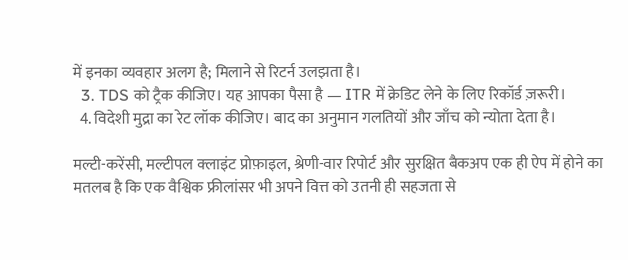में इनका व्यवहार अलग है; मिलाने से रिटर्न उलझता है।
  3. TDS को ट्रैक कीजिए। यह आपका पैसा है — ITR में क्रेडिट लेने के लिए रिकॉर्ड ज़रूरी।
  4. विदेशी मुद्रा का रेट लॉक कीजिए। बाद का अनुमान गलतियों और जाँच को न्योता देता है।

मल्टी-करेंसी, मल्टीपल क्लाइंट प्रोफ़ाइल, श्रेणी-वार रिपोर्ट और सुरक्षित बैकअप एक ही ऐप में होने का मतलब है कि एक वैश्विक फ्रीलांसर भी अपने वित्त को उतनी ही सहजता से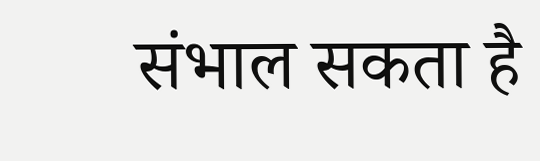संभाल सकता है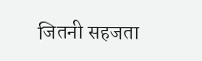जितनी सहजता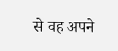से वह अपने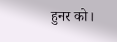हुनर को।